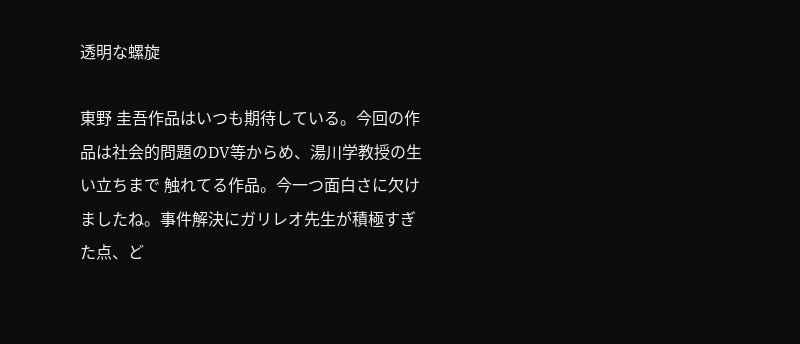透明な螺旋

東野 圭吾作品はいつも期待している。今回の作品は社会的問題のDV等からめ、湯川学教授の生い立ちまで 触れてる作品。今一つ面白さに欠けましたね。事件解決にガリレオ先生が積極すぎた点、ど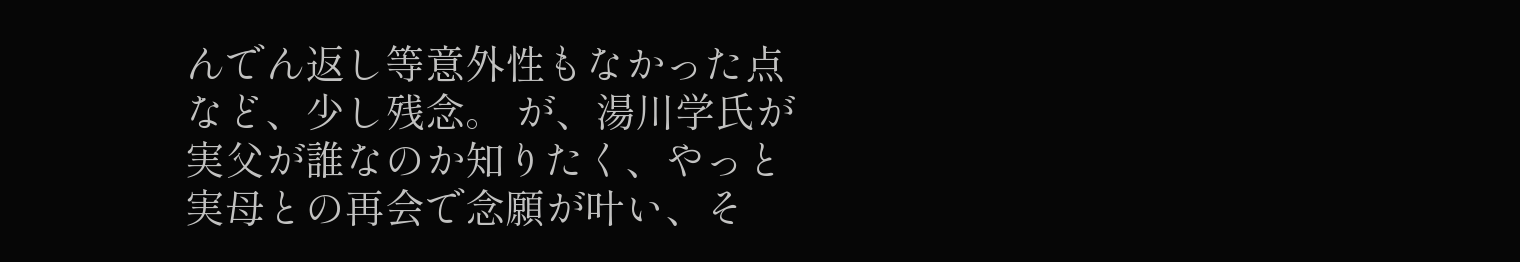んでん返し等意外性もなかった点など、少し残念。 が、湯川学氏が実父が誰なのか知りたく、やっと実母との再会で念願が叶い、そ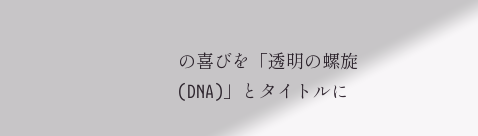の喜びを「透明の螺旋(DNA)」とタイトルに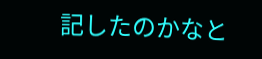記したのかなと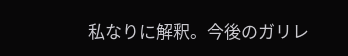私なりに解釈。今後のガリレ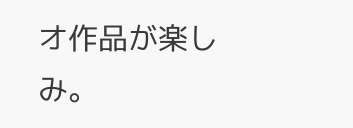オ作品が楽しみ。